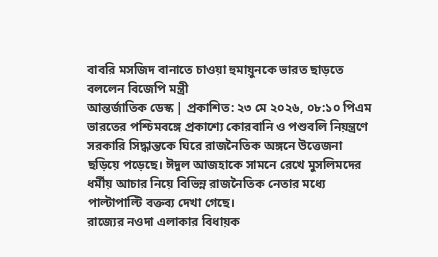বাবরি মসজিদ বানাতে চাওয়া হুমায়ুনকে ভারত ছাড়তে বললেন বিজেপি মন্ত্রী
আন্তর্জাতিক ডেস্ক | প্রকাশিত: ২৩ মে ২০২৬, ০৮:১০ পিএম
ভারতের পশ্চিমবঙ্গে প্রকাশ্যে কোরবানি ও পশুবলি নিয়ন্ত্রণে সরকারি সিদ্ধান্তকে ঘিরে রাজনৈতিক অঙ্গনে উত্তেজনা ছড়িয়ে পড়েছে। ঈদুল আজহাকে সামনে রেখে মুসলিমদের ধর্মীয় আচার নিয়ে বিভিন্ন রাজনৈতিক নেতার মধ্যে পাল্টাপাল্টি বক্তব্য দেখা গেছে।
রাজ্যের নওদা এলাকার বিধায়ক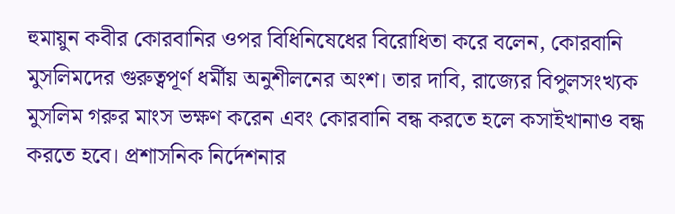হুমায়ুন কবীর কোরবানির ওপর বিধিনিষেধের বিরোধিতা করে বলেন, কোরবানি মুসলিমদের গুরুত্বপূর্ণ ধর্মীয় অনুশীলনের অংশ। তার দাবি, রাজ্যের বিপুলসংখ্যক মুসলিম গরুর মাংস ভক্ষণ করেন এবং কোরবানি বন্ধ করতে হলে কসাইখানাও বন্ধ করতে হবে। প্রশাসনিক নির্দেশনার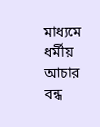মাধ্যমে ধর্মীয় আচার বন্ধ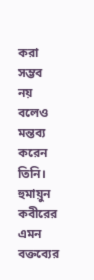করা সম্ভব নয় বলেও মন্তব্য করেন তিনি।
হুমায়ুন কবীরের এমন বক্তব্যের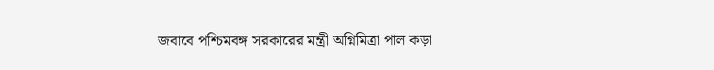জবাবে পশ্চিমবঙ্গ সরকারের মন্ত্রী অগ্নিমিত্রা পাল কড়া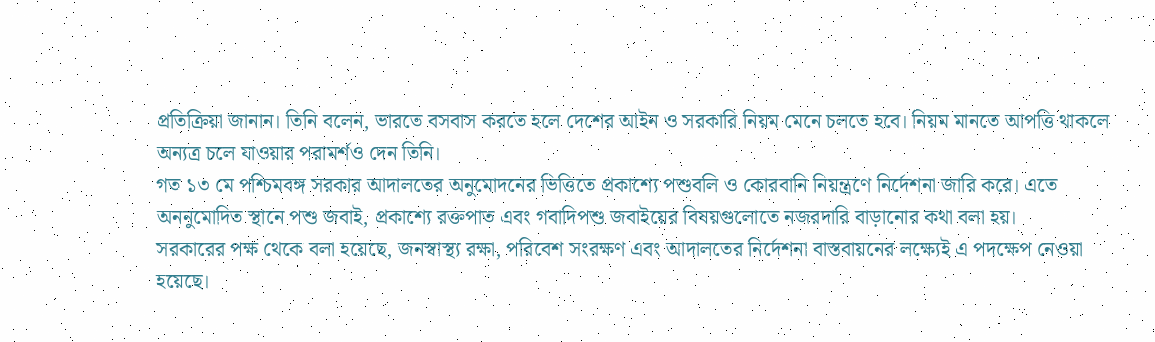প্রতিক্রিয়া জানান। তিনি বলেন, ভারতে বসবাস করতে হলে দেশের আইন ও সরকারি নিয়ম মেনে চলতে হবে। নিয়ম মানতে আপত্তি থাকলে অন্যত্র চলে যাওয়ার পরামর্শও দেন তিনি।
গত ১৩ মে পশ্চিমবঙ্গ সরকার আদালতের অনুমোদনের ভিত্তিতে প্রকাশ্যে পশুবলি ও কোরবানি নিয়ন্ত্রণে নির্দেশনা জারি করে। এতে অননুমোদিত স্থানে পশু জবাই, প্রকাশ্যে রক্তপাত এবং গবাদিপশু জবাইয়ের বিষয়গুলোতে নজরদারি বাড়ানোর কথা বলা হয়।
সরকারের পক্ষ থেকে বলা হয়েছে, জনস্বাস্থ্য রক্ষা, পরিবেশ সংরক্ষণ এবং আদালতের নির্দেশনা বাস্তবায়নের লক্ষ্যেই এ পদক্ষেপ নেওয়া হয়েছে।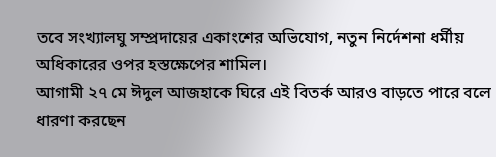তবে সংখ্যালঘু সম্প্রদায়ের একাংশের অভিযোগ, নতুন নির্দেশনা ধর্মীয় অধিকারের ওপর হস্তক্ষেপের শামিল।
আগামী ২৭ মে ঈদুল আজহাকে ঘিরে এই বিতর্ক আরও বাড়তে পারে বলে ধারণা করছেন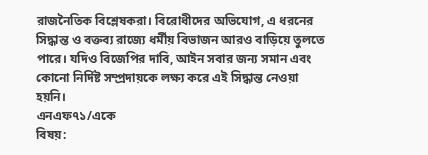রাজনৈতিক বিশ্লেষকরা। বিরোধীদের অভিযোগ, এ ধরনের সিদ্ধান্ত ও বক্তব্য রাজ্যে ধর্মীয় বিভাজন আরও বাড়িয়ে তুলতে পারে। যদিও বিজেপির দাবি, আইন সবার জন্য সমান এবং কোনো নির্দিষ্ট সম্প্রদায়কে লক্ষ্য করে এই সিদ্ধান্ত নেওয়া হয়নি।
এনএফ৭১/একে
বিষয়: